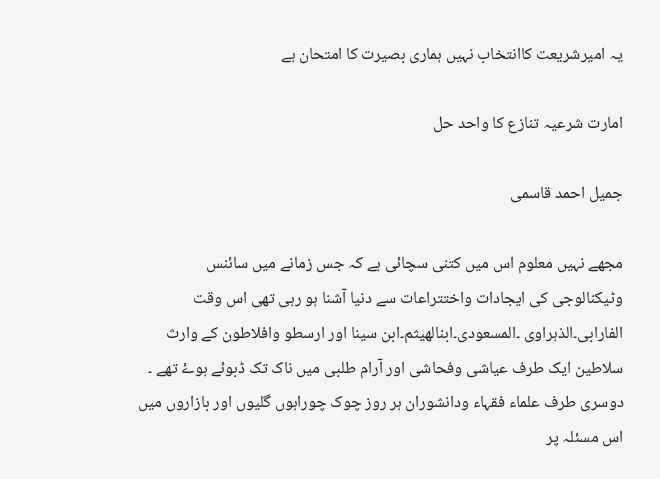یہ امیرشریعت کاانتخاب نہیں ہماری بصیرت کا امتحان ہے

امارت شرعیہ تنازع کا واحد حل

جمیل احمد قاسمی

مجھے نہیں معلوم اس میں کتنی سچائی ہے کہ جس زمانے میں سائنس وٹیکنالوجی کی ایجادات واختتراعات سے دنیا آشنا ہو رہی تھی اس وقت الفارابی۔الذہراوی ۔المسعودی۔ابنالھیثم۔ابن سینا اور ارسطو وافلاطون کے وارث سلاطین ایک طرف عیاشی وفحاشی اور آرام طلبی میں ناک تک ڈبوئے ہوۓ تھے ۔ دوسری طرف علماء فقہاء ودانشوران ہر روز چوک چوراہوں گلیوں اور بازاروں میں اس مسئلہ پر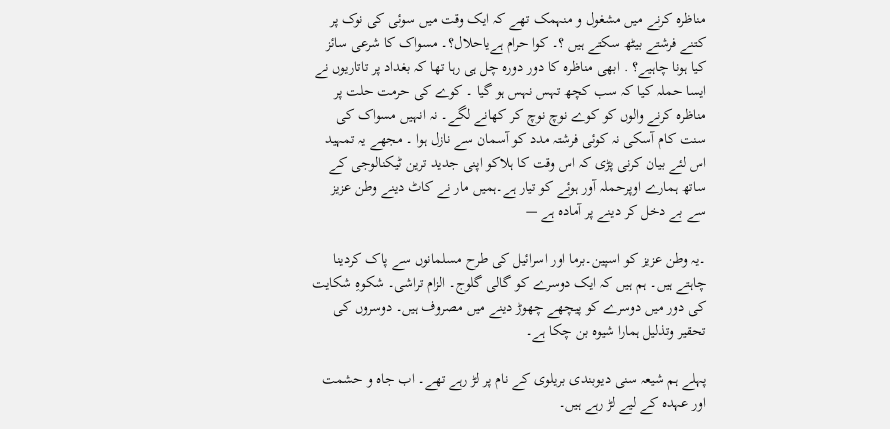مناظرہ کرنے میں مشغول و منہمک تھے کہ ایک وقت میں سوئی کی نوک پر کتنے فرشتے بیٹھ سکتے ہیں ؟۔ کوا حرام ہےیاحلال؟۔ مسواک کا شرعی سائز کیا ہونا چاہیے؟ . ابھی مناظرہ کا دور دورہ چل ہی رہا تھا کہ بغداد پر تاتاریوں نے ایسا حملہ کیا کہ سب کچھ تہس نہس ہو گیا ۔ کوے کی حرمت حلت پر مناظرہ کرنے والوں کو کوے نوچ نوچ کر کھانے لگے۔ نہ انہیں مسواک کی سنت کام آسکی نہ کوئی فرشتہ مدد کو آسمان سے نازل ہوا ۔ مجھے یہ تمہید اس لئے بیان کرنی پڑی کہ اس وقت کا ہلاکو اپنی جدید ترین ٹیکنالوجی کے ساتھ ہمارے اوپرحملہ آور ہوئے کو تیار ہے۔ہمیں مار نے کاٹ دینے وطن عزیز سے بے دخل کر دینے پر آمادہ ہے —

۔یہ وطن عزیز کو اسپین۔برما اور اسرائیل کی طرح مسلمانوں سے پاک کردینا چاہتے ہیں۔ ہم ہیں کہ ایک دوسرے کو گالی گلوج۔ الزام تراشی۔ شکوہِ شکایت کی دور میں دوسرے کو پیچھے چھوڑ دینے میں مصروف ہیں۔ دوسروں کی تحقیر وتذلیل ہمارا شیوہ بن چکا ہے۔

پہلے ہم شیعہ سنی دیوبندی بریلوی کے نام پر لڑ رہے تھے۔ اب جاہ و حشمت اور عہدہ کے لیے لڑ رہے ہیں۔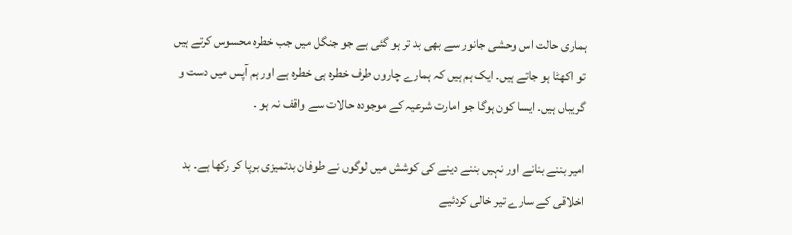ہماری حالت اس وحشی جانور سے بھی بد تر ہو گئی ہے جو جنگل میں جب خطرہ محسوس کرتے ہیں تو اکھٹا ہو جاتے ہیں۔ ایک ہم ہیں کہ ہمارے چاروں طرف خطرہ ہی خطرہ ہے اور ہم آپس میں دست و گریباں ہیں۔ ایسا کون ہوگا جو امارت شرعیہ کے موجودہ حالات سے واقف نہ ہو ۔

امیر بننے بنانے اور نہیں بننے دینے کی کوشش میں لوگوں نے طوفان بدتمیزی برپا کر رکھا ہے۔ بد اخلاقی کے سارے تیر خالی کردئیے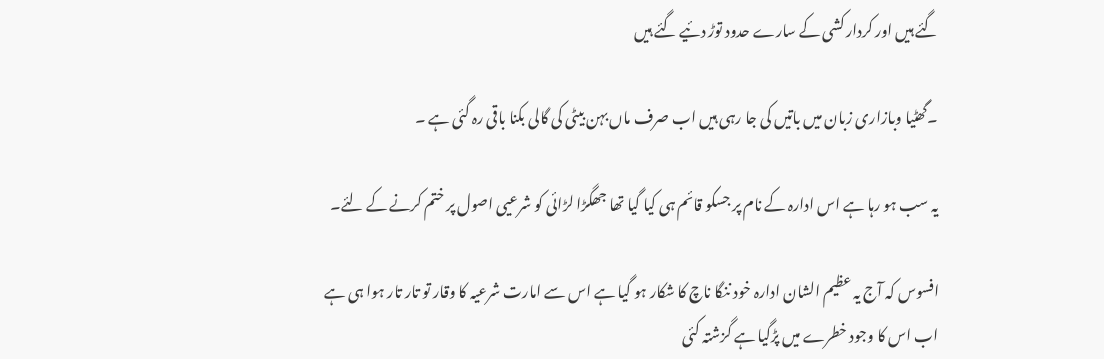گئے ہیں اور کردار کشی کے سارے حدود توڑ دئیے گئے ہیں

۔گھٹیا وبازاری زبان میں باتیں کی جا رہی ہیں اب صرف ماں بہن بیٹی کی گالی بکنا باقی رہ گئی ہے ۔

یہ سب ہو رہا ہے اس ادارہ کے نام پر جسکو قائم ہی کیا گیا تھا جھگڑا لڑائی کو شرعیی اصول پر ختم کرنے کے لئے۔

افسوس کہ آج یہ عظیم الشان ادارہ خود ننگا ناچ کا شکار ہو گیا ہے اس سے امارت شرعیہ کا وقار تو تار تار ہوا ہی ہے اب اس کا وجود خطرے میں پڑگیا ہے گزشتہ کئی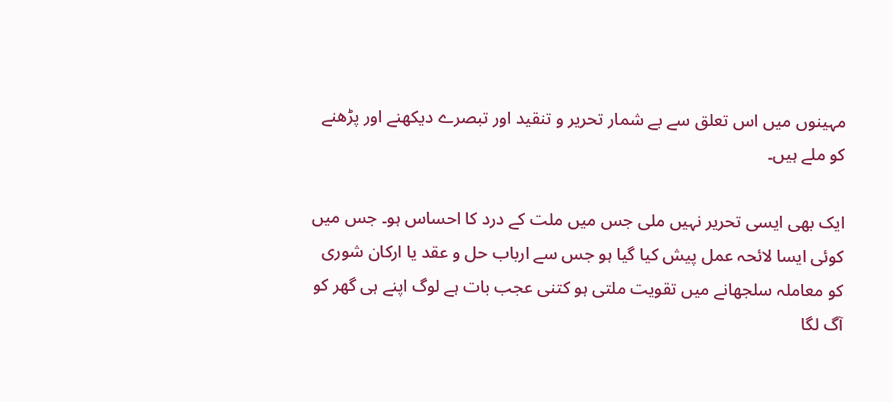مہینوں میں اس تعلق سے بے شمار تحریر و تنقید اور تبصرے دیکھنے اور پڑھنے کو ملے ہیں۔

ایک بھی ایسی تحریر نہیں ملی جس میں ملت کے درد کا احساس ہو۔ جس میں کوئی ایسا لائحہ عمل پیش کیا گیا ہو جس سے ارباب حل و عقد یا ارکان شوری کو معاملہ سلجھانے میں تقویت ملتی ہو کتنی عجب بات ہے لوگ اپنے ہی گھر کو آگ لگا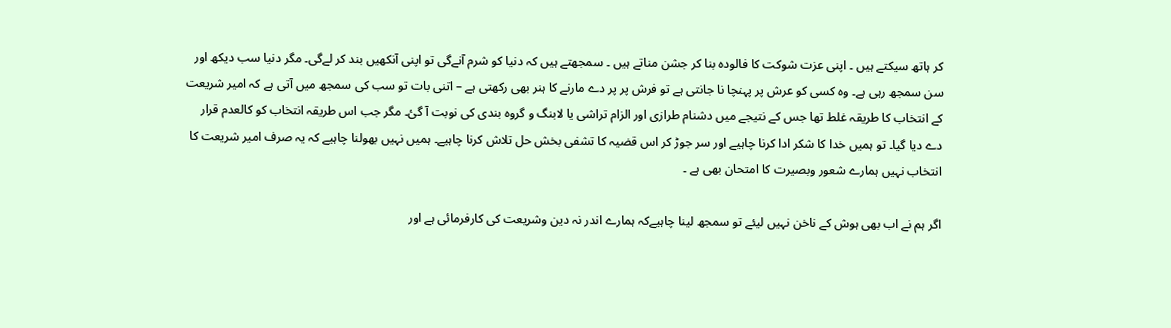کر ہاتھ سیکتے ہیں ۔ اپنی عزت شوکت کا فالودہ بنا کر جشن مناتے ہیں ۔ سمجھتے ہیں کہ دنیا کو شرم آنےگی تو اپنی آنکھیں بند کر لےگی۔ مگر دنیا سب دیکھ اور سن سمجھ رہی ہے۔ وہ کسی کو عرش پر پہنچا نا جانتی ہے تو فرش پر پر دے مارنے کا ہنر بھی رکھتی ہے – اتنی بات تو سب کی سمجھ میں آتی ہے کہ امیر شریعت کے انتخاب کا طریقہ غلط تھا جس کے نتیجے میں دشنام طرازی اور الزام تراشی یا لابنگ و گروہ بندی کی نوبت آ گئ۔ مگر جب اس طریقہ انتخاب کو کالعدم قرار دے دیا گیا۔ تو ہمیں خدا کا شکر ادا کرنا چاہیے اور سر جوڑ کر اس قضیہ کا تشفی بخش حل تلاش کرنا چاہیے۔ ہمیں نہیں بھولنا چاہیے کہ یہ صرف امیر شریعت کا انتخاب نہیں ہمارے شعور وبصیرت کا امتحان بھی ہے ۔

اگر ہم نے اب بھی ہوش کے ناخن نہیں لیئے تو سمجھ لینا چاہیےکہ ہمارے اندر نہ دین وشریعت کی کارفرمائی ہے اور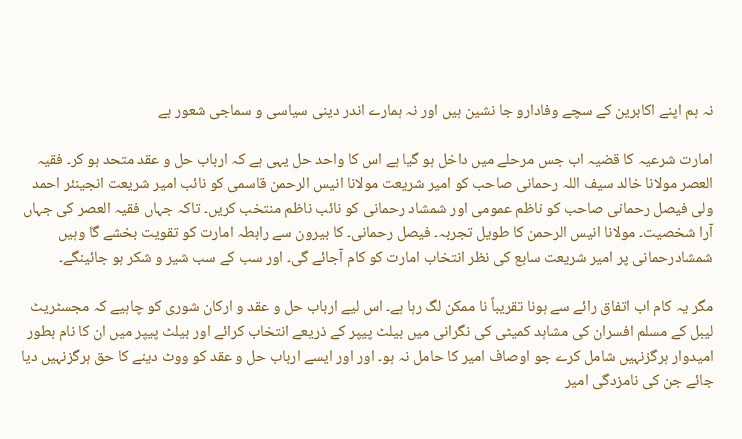نہ ہم اپنے اکابرین کے سچے وفادارو جا نشین ہیں اور نہ ہمارے اندر دینی سیاسی و سماجی شعور ہے

امارت شرعیہ کا قضیہ اب جس مرحلے میں داخل ہو گیا ہے اس کا واحد حل یہی ہے کہ ارباب حل و عقد متحد ہو کر۔ فقیہ العصر مولانا خالد سیف اللہ رحمانی صاحب کو امیر شریعت مولانا انیس الرحمن قاسمی کو نائب امیر شریعت انجینئر احمد ولی فیصل رحمانی صاحب کو ناظم عمومی اور شمشاد رحمانی کو نائب ناظم منتخب کریں۔ تاکہ جہاں فقیہ العصر کی جہاں آرا شخصیت۔ مولانا انیس الرحمن کا طویل تجربہ۔ فیصل رحمانی۔ کا بیرون سے رابطہ امارت کو تقویت بخشے گا وہیں شمشادرحمانی پر امیر شریعت سابع کی نظر انتخاب امارت کو کام آجائے گی۔ اور سب کے سب شیر و شکر ہو جائینگے۔

مگر یہ کام اب اتفاق رائے سے ہونا تقریباً نا ممکن لگ رہا ہے۔ اس لیے ارباب حل و عقد و ارکان شوری کو چاہیے کہ مجسٹریٹ لیبل کے مسلم افسران کی مشاہد کمیٹی کی نگرانی میں بیلٹ پیپر کے ذریعے انتخاب کرائے اور بیلٹ پیپر میں ان کا نام بطور امیدوار ہرگزنہیں شامل کرے جو اوصاف امیر کا حامل نہ ہو۔ اور اور ایسے ارباب حل و عقد کو ووٹ دینے کا حق ہرگزنہیں دیا جائے جن کی نامزدگی امیر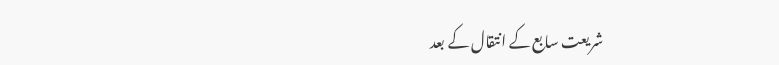شریعت سابع کے انتقال کے بعد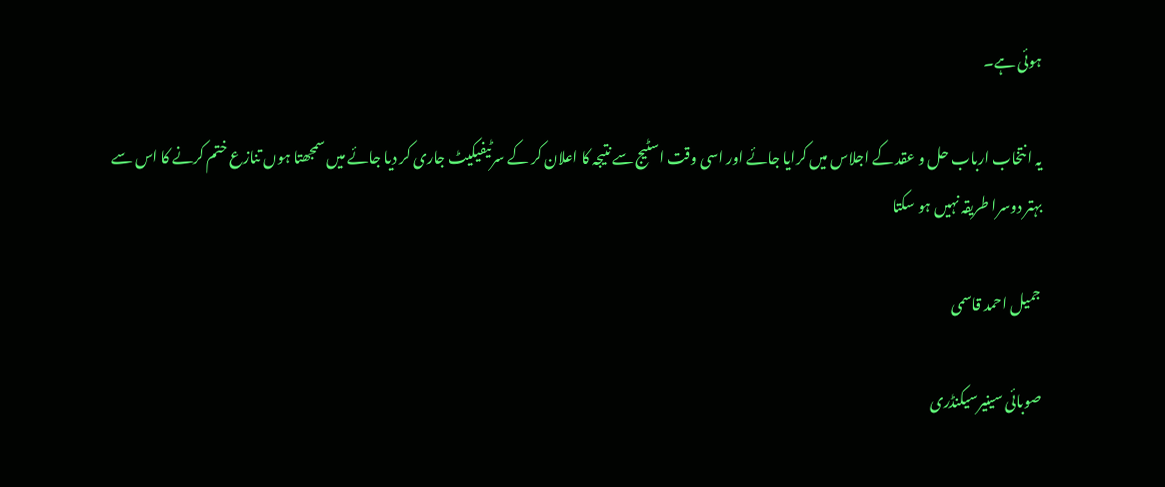ہوئی ہے۔

یہ انتخاب ارباب حل و عقد کے اجلاس میں کرایا جائے اور اسی وقت اسٹیج سے نتیجہ کا اعلان کر کے سرٹیفیکیٹ جاری کر دیا جائے میں سمجھتا ہوں تنازع ختم کرنے کا اس سے بہتر دوسرا طریقہ نہیں ہو سکتا

جمیل احمد قاسمی

صوبائی سینیرسیکنڈری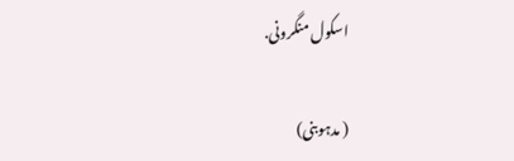اسکول منگرونی.

( مدہوبنی)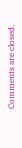Comments are closed.